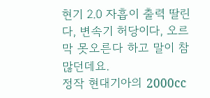현기 2.0 자흡이 출력 딸린다, 변속기 허당이다, 오르막 못오른다 하고 말이 참 많던데요.
정작 현대기아의 2000cc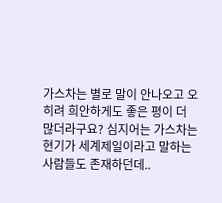가스차는 별로 말이 안나오고 오히려 희안하게도 좋은 평이 더 많더라구요? 심지어는 가스차는 현기가 세계제일이라고 말하는 사람들도 존재하던데..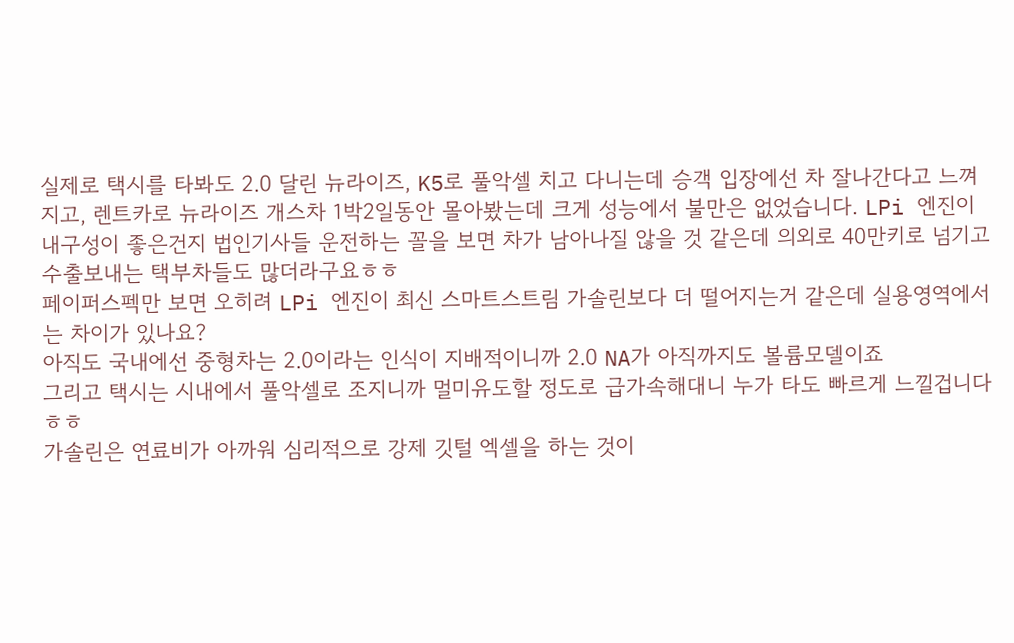실제로 택시를 타봐도 2.0 달린 뉴라이즈, K5로 풀악셀 치고 다니는데 승객 입장에선 차 잘나간다고 느껴지고, 렌트카로 뉴라이즈 개스차 1박2일동안 몰아봤는데 크게 성능에서 불만은 없었습니다. LPi 엔진이 내구성이 좋은건지 법인기사들 운전하는 꼴을 보면 차가 남아나질 않을 것 같은데 의외로 40만키로 넘기고 수출보내는 택부차들도 많더라구요ㅎㅎ
페이퍼스펙만 보면 오히려 LPi 엔진이 최신 스마트스트림 가솔린보다 더 떨어지는거 같은데 실용영역에서는 차이가 있나요?
아직도 국내에선 중형차는 2.0이라는 인식이 지배적이니까 2.0 NA가 아직까지도 볼륨모델이죠
그리고 택시는 시내에서 풀악셀로 조지니까 멀미유도할 정도로 급가속해대니 누가 타도 빠르게 느낄겁니다
ㅎㅎ
가솔린은 연료비가 아까워 심리적으로 강제 깃털 엑셀을 하는 것이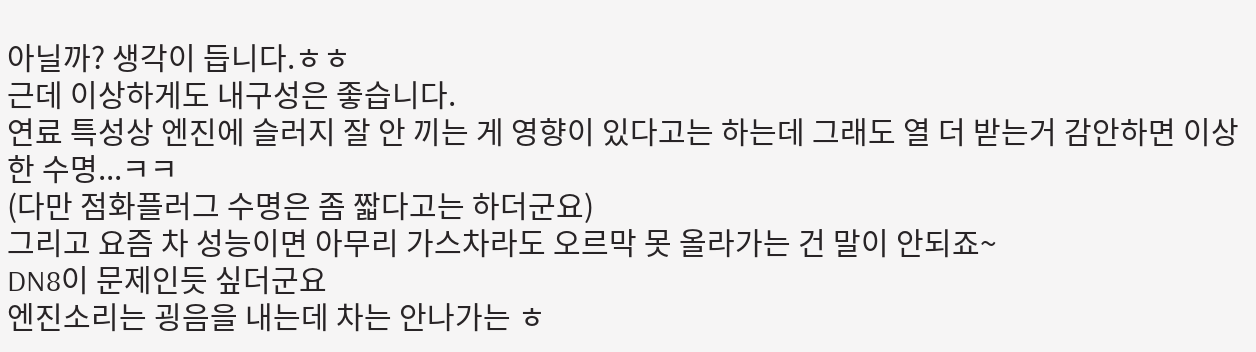아닐까? 생각이 듭니다.ㅎㅎ
근데 이상하게도 내구성은 좋습니다.
연료 특성상 엔진에 슬러지 잘 안 끼는 게 영향이 있다고는 하는데 그래도 열 더 받는거 감안하면 이상한 수명...ㅋㅋ
(다만 점화플러그 수명은 좀 짧다고는 하더군요)
그리고 요즘 차 성능이면 아무리 가스차라도 오르막 못 올라가는 건 말이 안되죠~
DN8이 문제인듯 싶더군요
엔진소리는 굉음을 내는데 차는 안나가는 ㅎ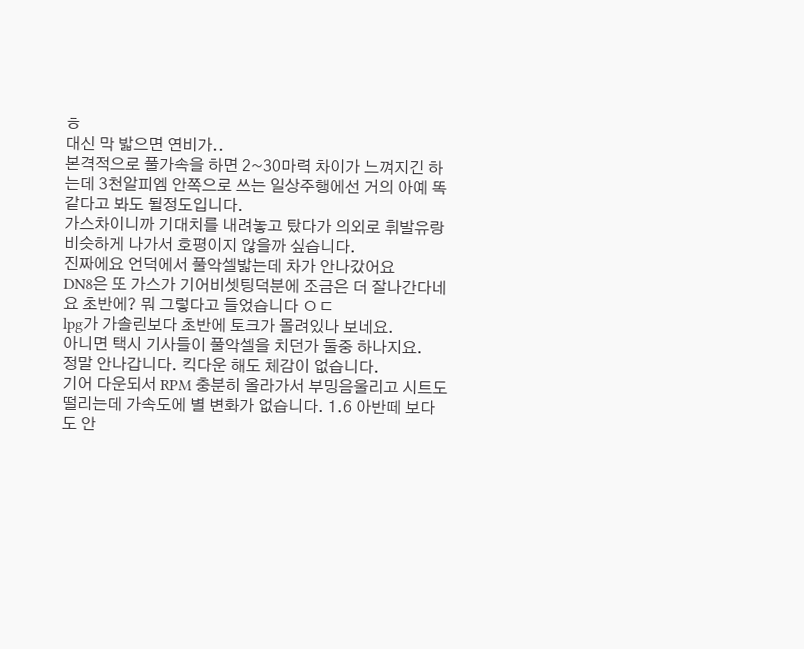ㅎ
대신 막 밟으면 연비가..
본격적으로 풀가속을 하면 2~30마력 차이가 느껴지긴 하는데 3천알피엠 안쪽으로 쓰는 일상주행에선 거의 아예 똑같다고 봐도 될정도입니다.
가스차이니까 기대치를 내려놓고 탔다가 의외로 휘발유랑 비슷하게 나가서 호평이지 않을까 싶습니다.
진짜에요 언덕에서 풀악셀밟는데 차가 안나갔어요
DN8은 또 가스가 기어비셋팅덕분에 조금은 더 잘나간다네요 초반에? 뭐 그렇다고 들었습니다 ㅇㄷ
lpg가 가솔린보다 초반에 토크가 몰려있나 보네요.
아니면 택시 기사들이 풀악셀을 치던가 둘중 하나지요.
정말 안나갑니다. 킥다운 해도 체감이 없습니다.
기어 다운되서 RPM 충분히 올라가서 부밍음울리고 시트도 떨리는데 가속도에 별 변화가 없습니다. 1.6 아반떼 보다도 안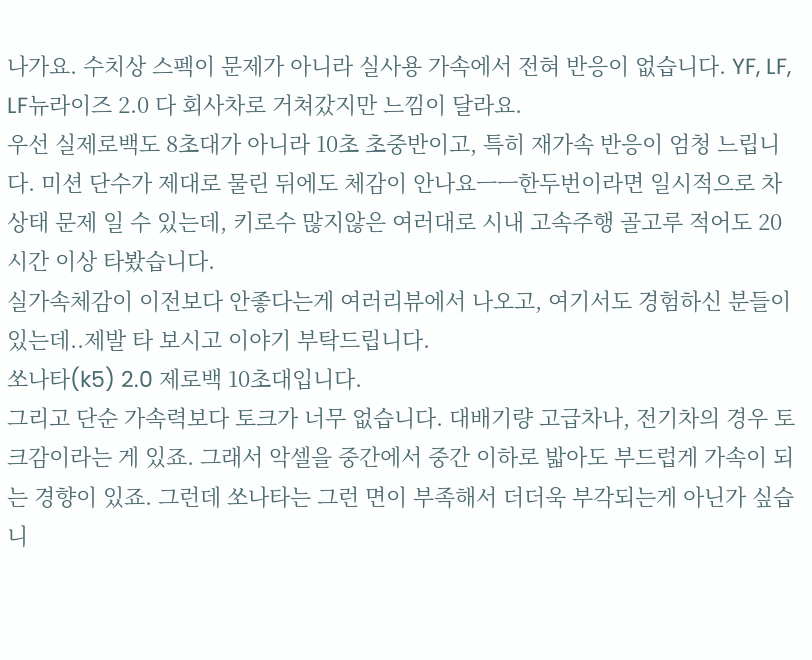나가요. 수치상 스펙이 문제가 아니라 실사용 가속에서 전혀 반응이 없습니다. YF, LF, LF뉴라이즈 2.0 다 회사차로 거쳐갔지만 느낌이 달라요.
우선 실제로백도 8초대가 아니라 10초 초중반이고, 특히 재가속 반응이 엄청 느립니다. 미션 단수가 제대로 물린 뒤에도 체감이 안나요ㅡㅡ한두번이라면 일시적으로 차 상태 문제 일 수 있는데, 키로수 많지않은 여러대로 시내 고속주행 골고루 적어도 20시간 이상 타봤습니다.
실가속체감이 이전보다 안좋다는게 여러리뷰에서 나오고, 여기서도 경험하신 분들이 있는데..제발 타 보시고 이야기 부탁드립니다.
쏘나타(k5) 2.0 제로백 10초대입니다.
그리고 단순 가속력보다 토크가 너무 없습니다. 대배기량 고급차나, 전기차의 경우 토크감이라는 게 있죠. 그래서 악셀을 중간에서 중간 이하로 밟아도 부드럽게 가속이 되는 경향이 있죠. 그런데 쏘나타는 그런 면이 부족해서 더더욱 부각되는게 아닌가 싶습니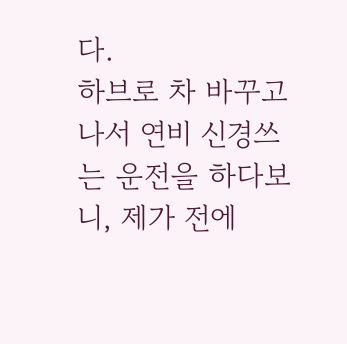다.
하브로 차 바꾸고 나서 연비 신경쓰는 운전을 하다보니, 제가 전에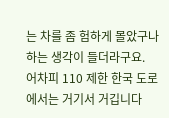는 차를 좀 험하게 몰았구나 하는 생각이 들더라구요.
어차피 110 제한 한국 도로에서는 거기서 거깁니다